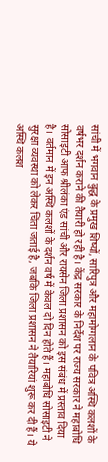सांची में भगवान बुद्ध के प्रमुख शिष्यों, सारिपुत्र और महामोग्गलान के पवित्र अस्थि कलशों के वर्षभर दर्शन कराने की तैयारी हो रही है। केंद्र सरकार के निर्देश पर राज्य सरकार ने महाबोधि सोसाइटी आफ श्रीलंका एंड सांची और रायसेन जिला प्रशासन को इस संबंध में प्रस्ताव दिया है। वर्तमान में इन अस्थि कलशों के दर्शन वर्ष में केवल दो दिन होते हैं। महाबोधि सोसाइटी ने सुरक्षा व्यवस्था को लेकर चिंता जताई है, जबकि जिला प्रशासन ने तैयारियां शुरू कर दी हैं। ये अस्थि कलश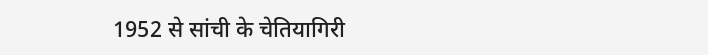1952 से सांची के चेतियागिरी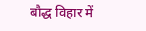बौद्ध विहार में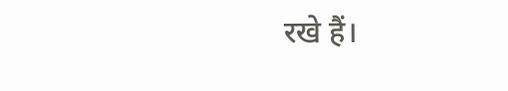रखे हैं।